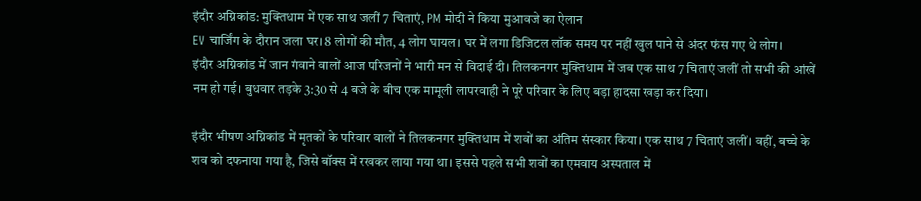इंदौर अग्निकांड: मुक्तिधाम में एक साथ जलीं 7 चिताएं, PM मोदी ने किया मुआवजे का ऐलान
EV चार्जिंग के दौरान जला घर। 8 लोगों की मौत, 4 लोग घायल। घर में लगा डिजिटल लॉक समय पर नहीं खुल पाने से अंदर फंस गए थे लोग।
इंदौर अग्निकांड में जान गंवाने वालों आज परिजनों ने भारी मन से विदाई दी। तिलकनगर मुक्तिधाम में जब एक साथ 7 चिताएं जलीं तो सभी की आंखें नम हो गई। बुधवार तड़के 3:30 से 4 बजे के बीच एक मामूली लापरवाही ने पूरे परिवार के लिए बड़ा हादसा खड़ा कर दिया।

इंदौर भीषण अग्निकांड में मृतकों के परिवार वालों ने तिलकनगर मुक्तिधाम में शवों का अंतिम संस्कार किया। एक साथ 7 चिताएं जलीं। वहीं, बच्चे के शव को दफनाया गया है, जिसे बॉक्स में रखकर लाया गया था। इससे पहले सभी शवों का एमवाय अस्पताल में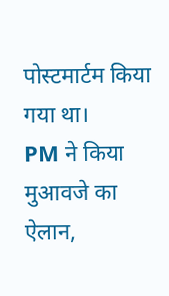पोस्टमार्टम किया गया था।
PM ने किया मुआवजे का ऐलान,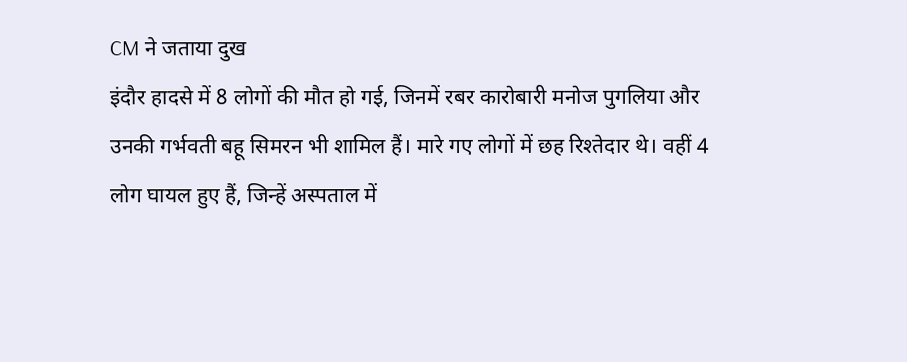CM ने जताया दुख
इंदौर हादसे में 8 लोगों की मौत हो गई, जिनमें रबर कारोबारी मनोज पुगलिया और उनकी गर्भवती बहू सिमरन भी शामिल हैं। मारे गए लोगों में छह रिश्तेदार थे। वहीं 4 लोग घायल हुए हैं, जिन्हें अस्पताल में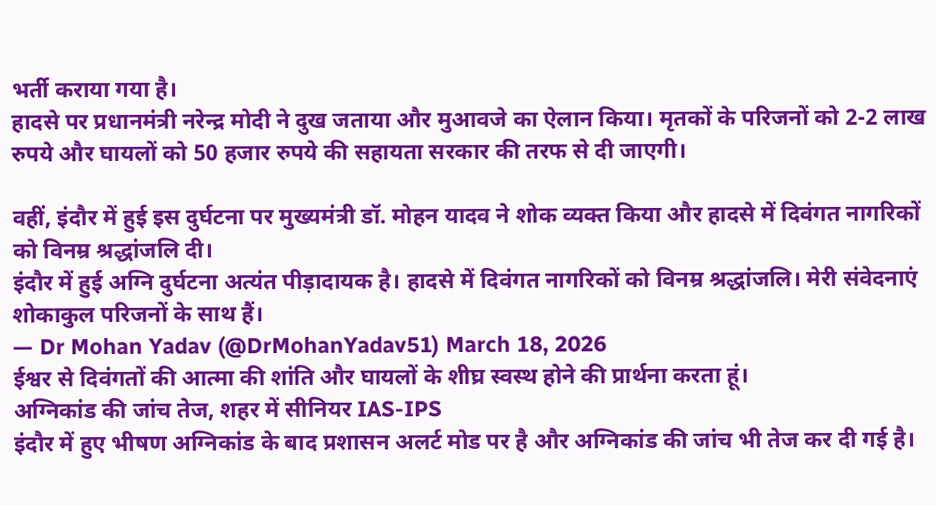भर्ती कराया गया है।
हादसे पर प्रधानमंत्री नरेन्द्र मोदी ने दुख जताया और मुआवजे का ऐलान किया। मृतकों के परिजनों को 2-2 लाख रुपये और घायलों को 50 हजार रुपये की सहायता सरकार की तरफ से दी जाएगी।

वहीं, इंदौर में हुई इस दुर्घटना पर मुख्यमंत्री डॉ. मोहन यादव ने शोक व्यक्त किया और हादसे में दिवंगत नागरिकों को विनम्र श्रद्धांजलि दी।
इंदौर में हुई अग्नि दुर्घटना अत्यंत पीड़ादायक है। हादसे में दिवंगत नागरिकों को विनम्र श्रद्धांजलि। मेरी संवेदनाएं शोकाकुल परिजनों के साथ हैं।
— Dr Mohan Yadav (@DrMohanYadav51) March 18, 2026
ईश्वर से दिवंगतों की आत्मा की शांति और घायलों के शीघ्र स्वस्थ होने की प्रार्थना करता हूं।
अग्निकांड की जांच तेज, शहर में सीनियर IAS-IPS
इंदौर में हुए भीषण अग्निकांड के बाद प्रशासन अलर्ट मोड पर है और अग्निकांड की जांच भी तेज कर दी गई है।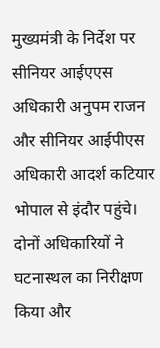मुख्यमंत्री के निर्देश पर सीनियर आईएएस अधिकारी अनुपम राजन और सीनियर आईपीएस अधिकारी आदर्श कटियार भोपाल से इंदौर पहुंचे। दोनों अधिकारियों ने घटनास्थल का निरीक्षण किया और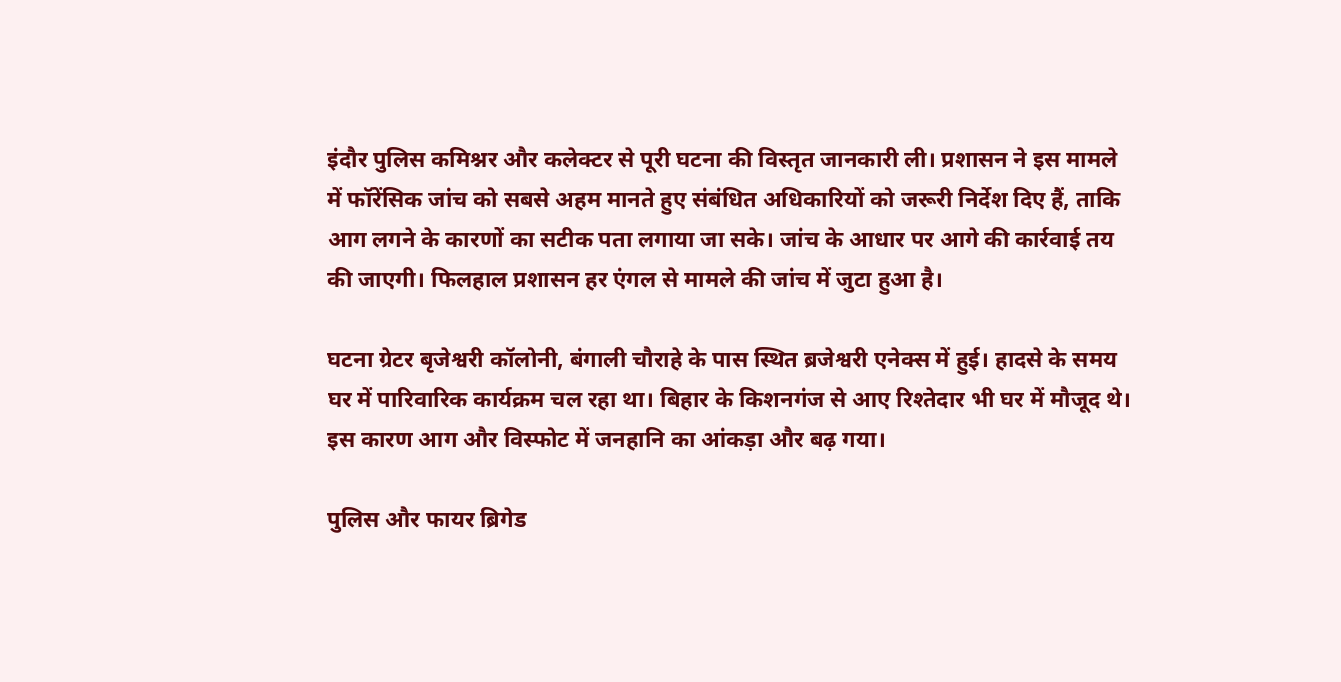इंदौर पुलिस कमिश्नर और कलेक्टर से पूरी घटना की विस्तृत जानकारी ली। प्रशासन ने इस मामले में फॉरेंसिक जांच को सबसे अहम मानते हुए संबंधित अधिकारियों को जरूरी निर्देश दिए हैं, ताकि आग लगने के कारणों का सटीक पता लगाया जा सके। जांच के आधार पर आगे की कार्रवाई तय की जाएगी। फिलहाल प्रशासन हर एंगल से मामले की जांच में जुटा हुआ है।

घटना ग्रेटर बृजेश्वरी कॉलोनी, बंगाली चौराहे के पास स्थित ब्रजेश्वरी एनेक्स में हुई। हादसे के समय घर में पारिवारिक कार्यक्रम चल रहा था। बिहार के किशनगंज से आए रिश्तेदार भी घर में मौजूद थे। इस कारण आग और विस्फोट में जनहानि का आंकड़ा और बढ़ गया।

पुलिस और फायर ब्रिगेड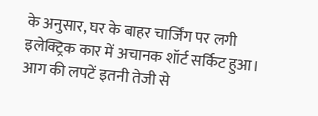के अनुसार, घर के बाहर चार्जिंग पर लगी इलेक्ट्रिक कार में अचानक शॉर्ट सर्किट हुआ। आग की लपटें इतनी तेजी से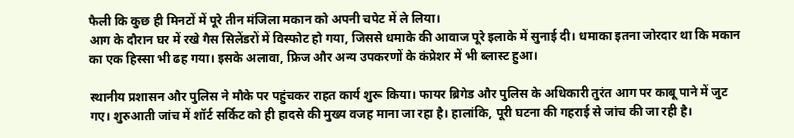फैली कि कुछ ही मिनटों में पूरे तीन मंजिला मकान को अपनी चपेट में ले लिया।
आग के दौरान घर में रखे गैस सिलेंडरों में विस्फोट हो गया, जिससे धमाके की आवाज पूरे इलाके में सुनाई दी। धमाका इतना जोरदार था कि मकान का एक हिस्सा भी ढह गया। इसके अलावा, फ्रिज और अन्य उपकरणों के कंप्रेशर में भी ब्लास्ट हुआ।

स्थानीय प्रशासन और पुलिस ने मौके पर पहुंचकर राहत कार्य शुरू किया। फायर ब्रिगेड और पुलिस के अधिकारी तुरंत आग पर काबू पाने में जुट गए। शुरुआती जांच में शॉर्ट सर्किट को ही हादसे की मुख्य वजह माना जा रहा है। हालांकि, पूरी घटना की गहराई से जांच की जा रही है।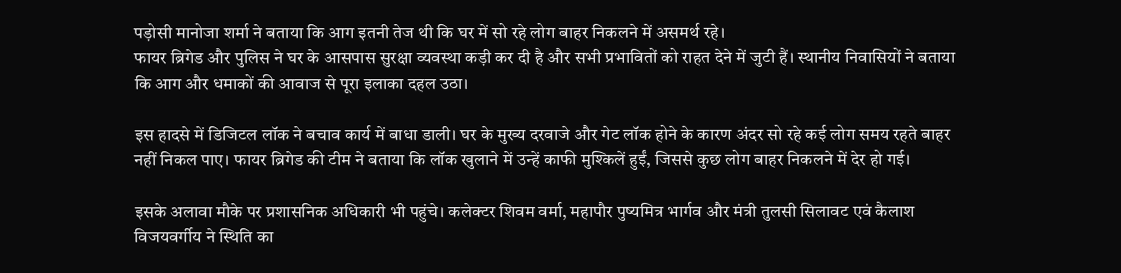पड़ोसी मानोजा शर्मा ने बताया कि आग इतनी तेज थी कि घर में सो रहे लोग बाहर निकलने में असमर्थ रहे।
फायर ब्रिगेड और पुलिस ने घर के आसपास सुरक्षा व्यवस्था कड़ी कर दी है और सभी प्रभावितों को राहत देने में जुटी हैं। स्थानीय निवासियों ने बताया कि आग और धमाकों की आवाज से पूरा इलाका दहल उठा।

इस हादसे में डिजिटल लॉक ने बचाव कार्य में बाधा डाली। घर के मुख्य दरवाजे और गेट लॉक होने के कारण अंदर सो रहे कई लोग समय रहते बाहर नहीं निकल पाए। फायर ब्रिगेड की टीम ने बताया कि लॉक खुलाने में उन्हें काफी मुश्किलें हुईं, जिससे कुछ लोग बाहर निकलने में देर हो गई।

इसके अलावा मौके पर प्रशासनिक अधिकारी भी पहुंचे। कलेक्टर शिवम वर्मा, महापौर पुष्यमित्र भार्गव और मंत्री तुलसी सिलावट एवं कैलाश विजयवर्गीय ने स्थिति का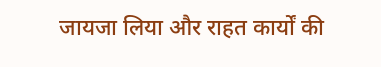जायजा लिया और राहत कार्यों की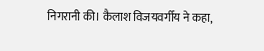निगरानी की। कैलाश विजयवर्गीय ने कहा,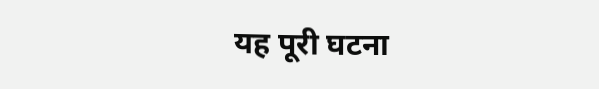यह पूरी घटना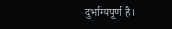दुर्भाग्यपूर्ण है।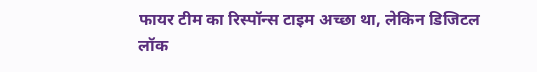फायर टीम का रिस्पॉन्स टाइम अच्छा था, लेकिन डिजिटल लॉक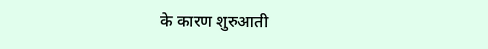के कारण शुरुआती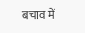बचाव में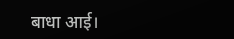बाधा आई।